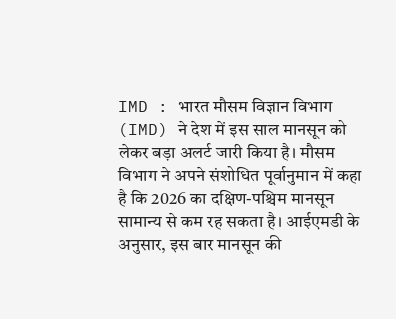IMD : भारत मौसम विज्ञान विभाग (IMD) ने देश में इस साल मानसून को लेकर बड़ा अलर्ट जारी किया है। मौसम विभाग ने अपने संशोधित पूर्वानुमान में कहा है कि 2026 का दक्षिण-पश्चिम मानसून सामान्य से कम रह सकता है। आईएमडी के अनुसार, इस बार मानसून की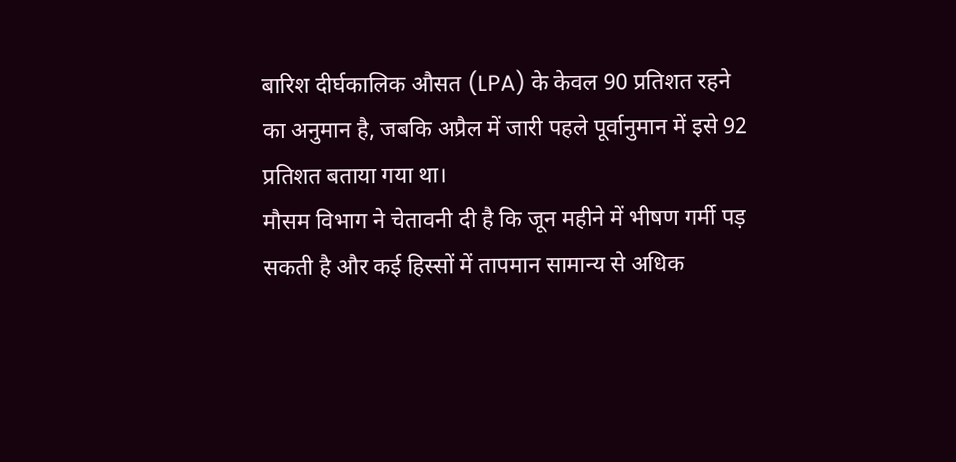बारिश दीर्घकालिक औसत (LPA) के केवल 90 प्रतिशत रहने का अनुमान है, जबकि अप्रैल में जारी पहले पूर्वानुमान में इसे 92 प्रतिशत बताया गया था।
मौसम विभाग ने चेतावनी दी है कि जून महीने में भीषण गर्मी पड़ सकती है और कई हिस्सों में तापमान सामान्य से अधिक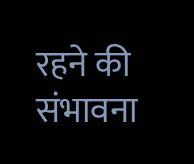रहने की संभावना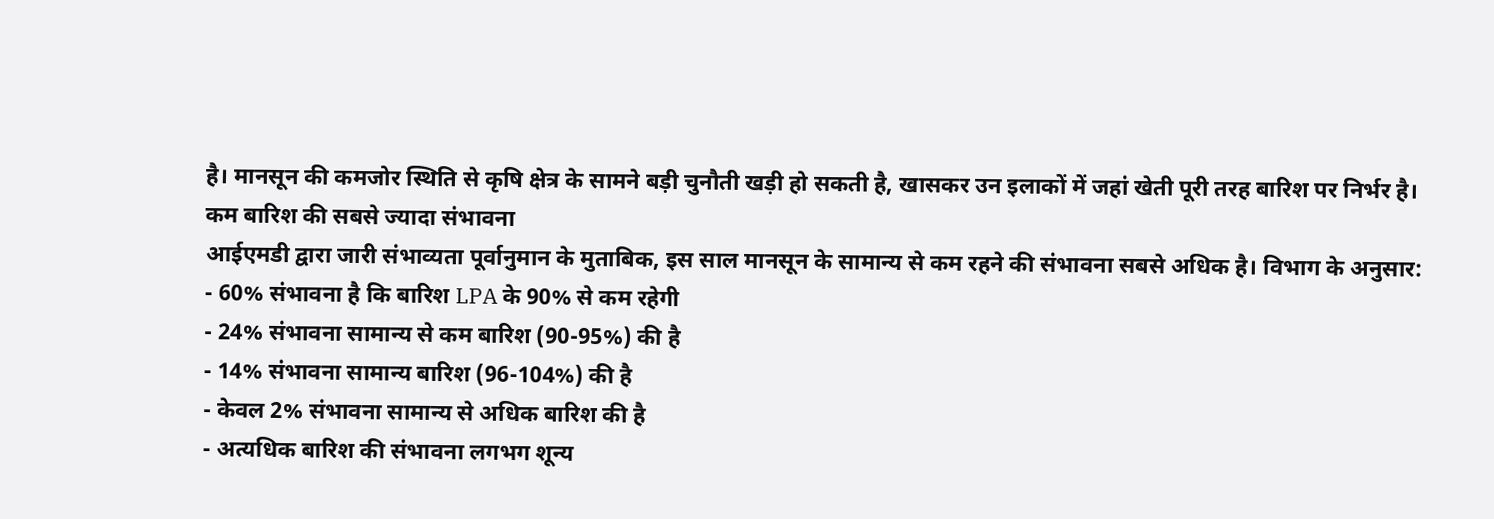है। मानसून की कमजोर स्थिति से कृषि क्षेत्र के सामने बड़ी चुनौती खड़ी हो सकती है, खासकर उन इलाकों में जहां खेती पूरी तरह बारिश पर निर्भर है।
कम बारिश की सबसे ज्यादा संभावना
आईएमडी द्वारा जारी संभाव्यता पूर्वानुमान के मुताबिक, इस साल मानसून के सामान्य से कम रहने की संभावना सबसे अधिक है। विभाग के अनुसार:
- 60% संभावना है कि बारिश LPA के 90% से कम रहेगी
- 24% संभावना सामान्य से कम बारिश (90-95%) की है
- 14% संभावना सामान्य बारिश (96-104%) की है
- केवल 2% संभावना सामान्य से अधिक बारिश की है
- अत्यधिक बारिश की संभावना लगभग शून्य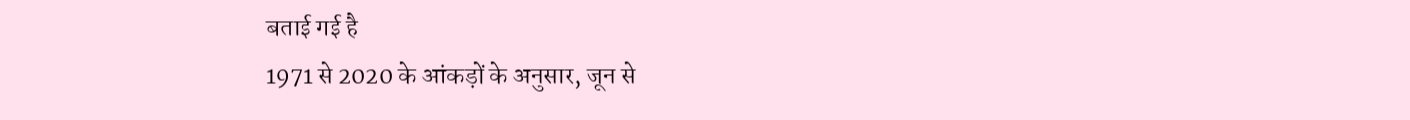बताई गई है
1971 से 2020 के आंकड़ों के अनुसार, जून से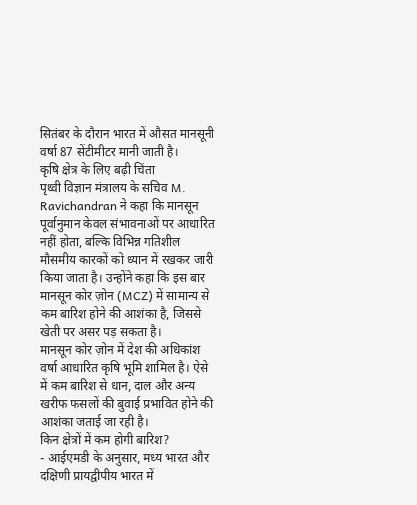सितंबर के दौरान भारत में औसत मानसूनी वर्षा 87 सेंटीमीटर मानी जाती है।
कृषि क्षेत्र के लिए बढ़ी चिंता
पृथ्वी विज्ञान मंत्रालय के सचिव M. Ravichandran ने कहा कि मानसून पूर्वानुमान केवल संभावनाओं पर आधारित नहीं होता, बल्कि विभिन्न गतिशील मौसमीय कारकों को ध्यान में रखकर जारी किया जाता है। उन्होंने कहा कि इस बार मानसून कोर ज़ोन (MCZ) में सामान्य से कम बारिश होने की आशंका है, जिससे खेती पर असर पड़ सकता है।
मानसून कोर ज़ोन में देश की अधिकांश वर्षा आधारित कृषि भूमि शामिल है। ऐसे में कम बारिश से धान, दाल और अन्य खरीफ फसलों की बुवाई प्रभावित होने की आशंका जताई जा रही है।
किन क्षेत्रों में कम होगी बारिश?
- आईएमडी के अनुसार, मध्य भारत और दक्षिणी प्रायद्वीपीय भारत में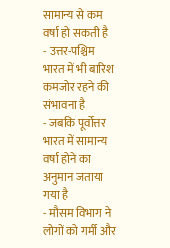सामान्य से कम वर्षा हो सकती है
- उत्तर-पश्चिम भारत में भी बारिश कमजोर रहने की संभावना है
- जबकि पूर्वोत्तर भारत में सामान्य वर्षा होने का अनुमान जताया गया है
- मौसम विभाग ने लोगों को गर्मी और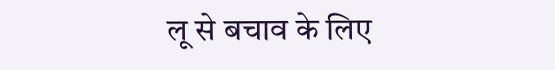लू से बचाव के लिए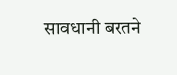सावधानी बरतने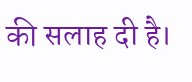की सलाह दी है।